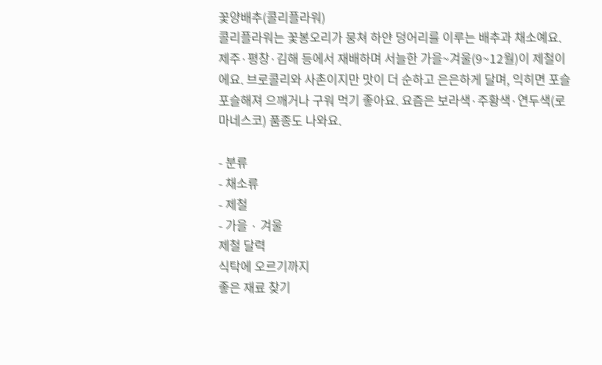꽃양배추(콜리플라워)
콜리플라워는 꽃봉오리가 뭉쳐 하얀 덩어리를 이루는 배추과 채소예요. 제주·평창·김해 등에서 재배하며 서늘한 가을~겨울(9~12월)이 제철이에요. 브로콜리와 사촌이지만 맛이 더 순하고 은은하게 달며, 익히면 포슬포슬해져 으깨거나 구워 먹기 좋아요. 요즘은 보라색·주황색·연두색(로마네스코) 품종도 나와요.

- 분류
- 채소류
- 제철
- 가을 · 겨울
제철 달력
식탁에 오르기까지
좋은 재료 찾기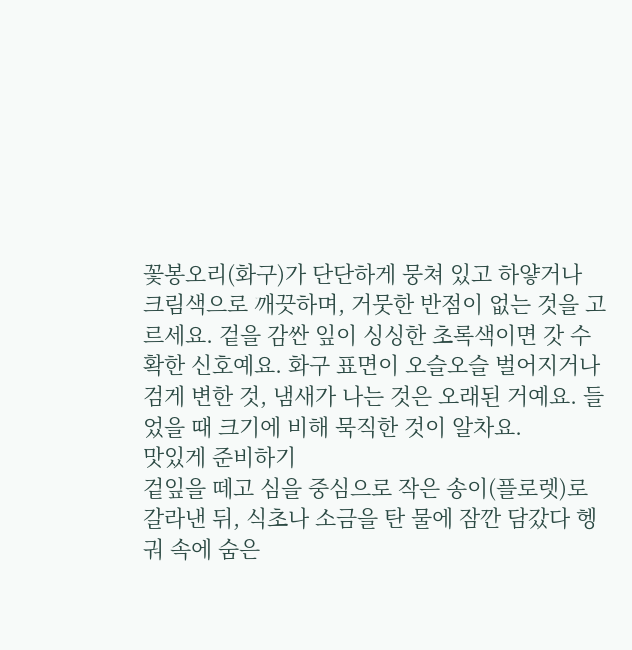꽃봉오리(화구)가 단단하게 뭉쳐 있고 하얗거나 크림색으로 깨끗하며, 거뭇한 반점이 없는 것을 고르세요. 겉을 감싼 잎이 싱싱한 초록색이면 갓 수확한 신호예요. 화구 표면이 오슬오슬 벌어지거나 검게 변한 것, 냄새가 나는 것은 오래된 거예요. 들었을 때 크기에 비해 묵직한 것이 알차요.
맛있게 준비하기
겉잎을 떼고 심을 중심으로 작은 송이(플로렛)로 갈라낸 뒤, 식초나 소금을 탄 물에 잠깐 담갔다 헹궈 속에 숨은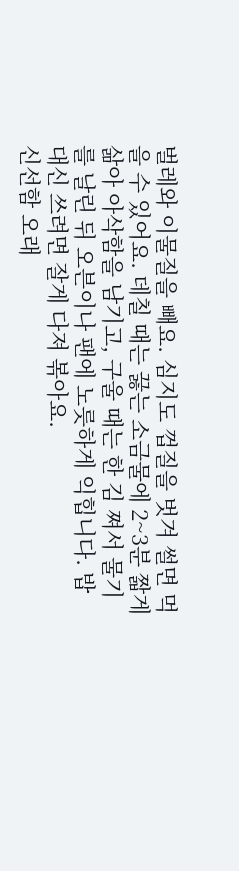벌레와 이물질을 빼요. 심지도 껍질을 벗겨 썰면 먹을 수 있어요. 데칠 때는 끓는 소금물에 2~3분 짧게 삶아 아삭함을 남기고, 구울 때는 한 김 쪄서 물기를 날린 뒤 오븐이나 팬에 노릇하게 익힙니다. 밥 대신 쓰려면 잘게 다져 볶아요.
신선함 오래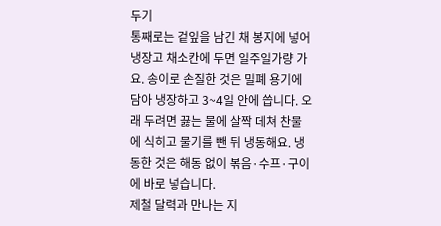두기
통째로는 겉잎을 남긴 채 봉지에 넣어 냉장고 채소칸에 두면 일주일가량 가요. 송이로 손질한 것은 밀폐 용기에 담아 냉장하고 3~4일 안에 씁니다. 오래 두려면 끓는 물에 살짝 데쳐 찬물에 식히고 물기를 뺀 뒤 냉동해요. 냉동한 것은 해동 없이 볶음·수프·구이에 바로 넣습니다.
제철 달력과 만나는 지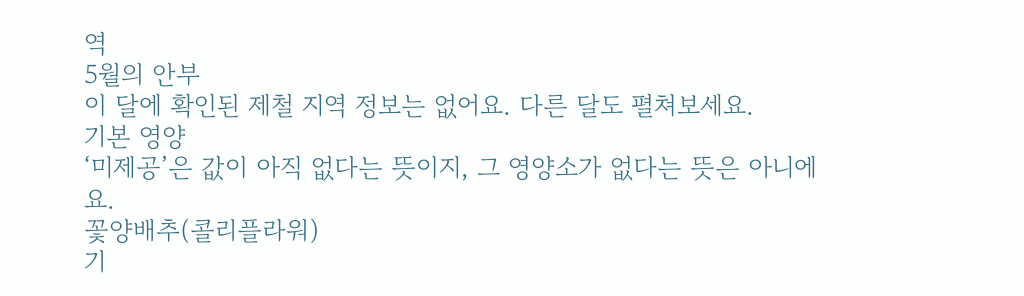역
5월의 안부
이 달에 확인된 제철 지역 정보는 없어요. 다른 달도 펼쳐보세요.
기본 영양
‘미제공’은 값이 아직 없다는 뜻이지, 그 영양소가 없다는 뜻은 아니에요.
꽃양배추(콜리플라워)
기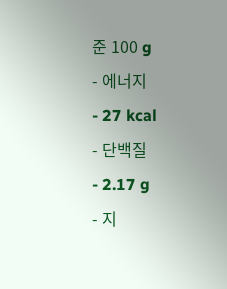준 100 g
- 에너지
- 27 kcal
- 단백질
- 2.17 g
- 지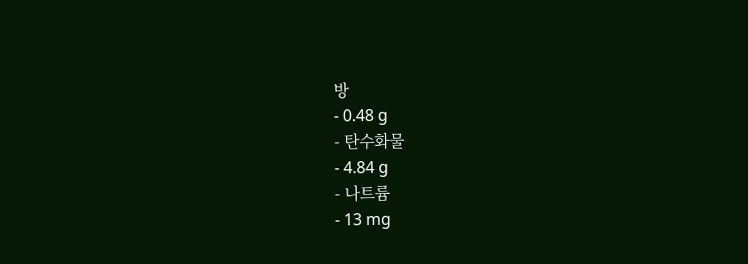방
- 0.48 g
- 탄수화물
- 4.84 g
- 나트륨
- 13 mg